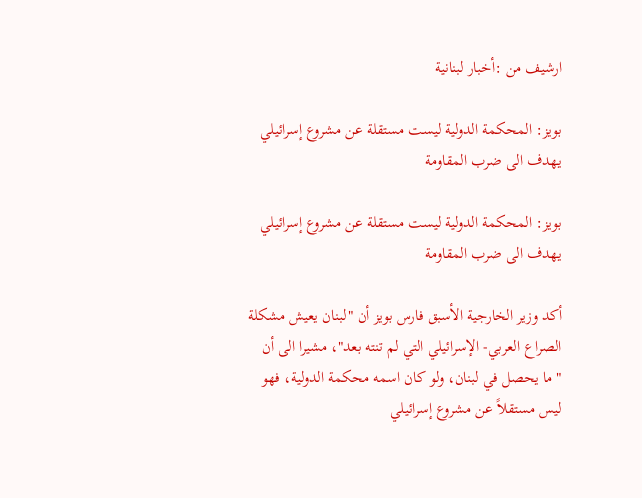ارشيف من :أخبار لبنانية

بويز: المحكمة الدولية ليست مستقلة عن مشروع إسرائيلي يهدف الى ضرب المقاومة

بويز: المحكمة الدولية ليست مستقلة عن مشروع إسرائيلي يهدف الى ضرب المقاومة

أكد وزير الخارجية الأسبق فارس بويز أن "لبنان يعيش مشكلة الصراع العربي- الإسرائيلي التي لم تنته بعد"، مشيرا الى أن "ما يحصل في لبنان، ولو كان اسمه محكمة الدولية، فهو ليس مستقلاً عن مشروع إسرائيلي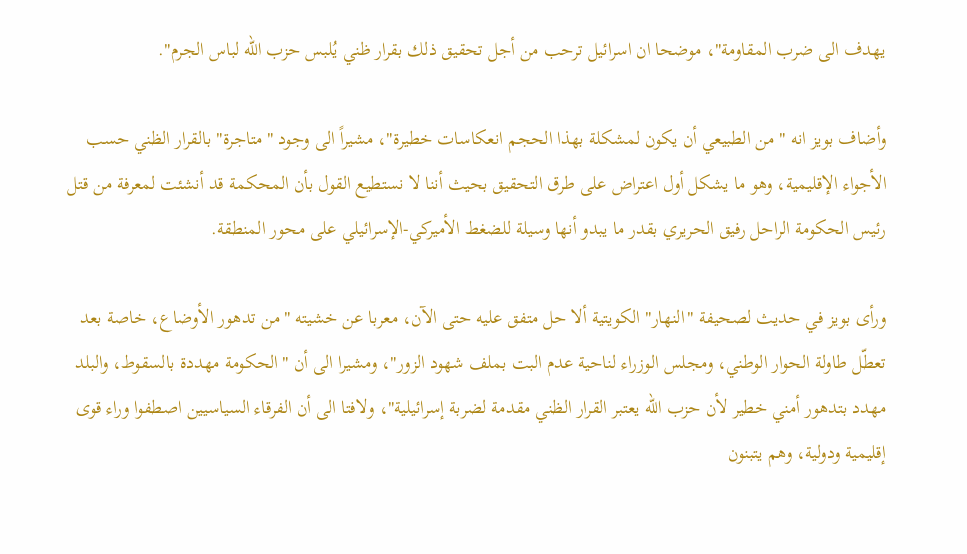يهدف الى ضرب المقاومة"، موضحا ان اسرائيل ترحب من أجل تحقيق ذلك بقرار ظني يُلبس حزب الله لباس الجرم".

وأضاف بويز انه " من الطبيعي أن يكون لمشكلة بهذا الحجم انعكاسات خطيرة"، مشيراً الى وجود "متاجرة" بالقرار الظني حسب الأجواء الإقليمية، وهو ما يشكل أول اعتراض على طرق التحقيق بحيث أننا لا نستطيع القول بأن المحكمة قد أنشئت لمعرفة من قتل رئيس الحكومة الراحل رفيق الحريري بقدر ما يبدو أنها وسيلة للضغط الأميركي-الإسرائيلي على محور المنطقة.

ورأى بويز في حديث لصحيفة "النهار" الكويتية ألا حل متفق عليه حتى الآن، معربا عن خشيته "من تدهور الأوضاع، خاصة بعد تعطّل طاولة الحوار الوطني، ومجلس الوزراء لناحية عدم البت بملف شهود الزور"، ومشيرا الى أن "الحكومة مهددة بالسقوط، والبلد مهدد بتدهور أمني خطير لأن حزب الله يعتبر القرار الظني مقدمة لضربة إسرائيلية"، ولافتا الى أن الفرقاء السياسيين اصطفوا وراء قوى إقليمية ودولية، وهم يتبنون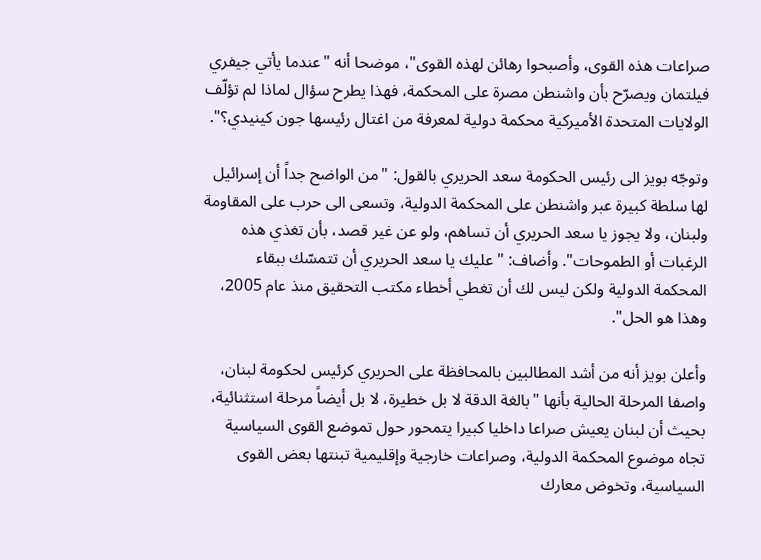صراعات هذه القوى، وأصبحوا رهائن لهذه القوى"، موضحا أنه "عندما يأتي جيفري فيلتمان ويصرّح بأن واشنطن مصرة على المحكمة، فهذا يطرح سؤال لماذا لم تؤلّف الولايات المتحدة الأميركية محكمة دولية لمعرفة من اغتال رئيسها جون كينيدي؟".

وتوجّه بويز الى رئيس الحكومة سعد الحريري بالقول: "من الواضح جداً أن إسرائيل لها سلطة كبيرة عبر واشنطن على المحكمة الدولية، وتسعى الى حرب على المقاومة ولبنان، ولا يجوز يا سعد الحريري أن تساهم، ولو عن غير قصد، بأن تغذي هذه الرغبات أو الطموحات". وأضاف: "عليك يا سعد الحريري أن تتمسّك ببقاء المحكمة الدولية ولكن ليس لك أن تغطي أخطاء مكتب التحقيق منذ عام 2005، وهذا هو الحل".

وأعلن بويز أنه من أشد المطالبين بالمحافظة على الحريري كرئيس لحكومة لبنان، واصفا المرحلة الحالية بأنها "بالغة الدقة لا بل خطيرة، لا بل أيضاً مرحلة استثنائية، بحيث أن لبنان يعيش صراعا داخليا كبيرا يتمحور حول تموضع القوى السياسية تجاه موضوع المحكمة الدولية، وصراعات خارجية وإقليمية تبنتها بعض القوى السياسية، وتخوض معارك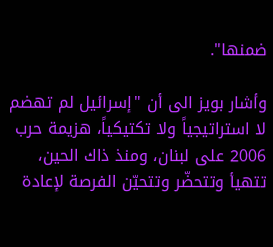ضمنها".

وأشار بويز الى أن "إسرائيل لم تهضم لا استراتيجياً ولا تكتيكياً، هزيمة حرب 2006 على لبنان، ومنذ ذاك الحين، تتهيأ وتتحضّر وتتحيّن الفرصة لإعادة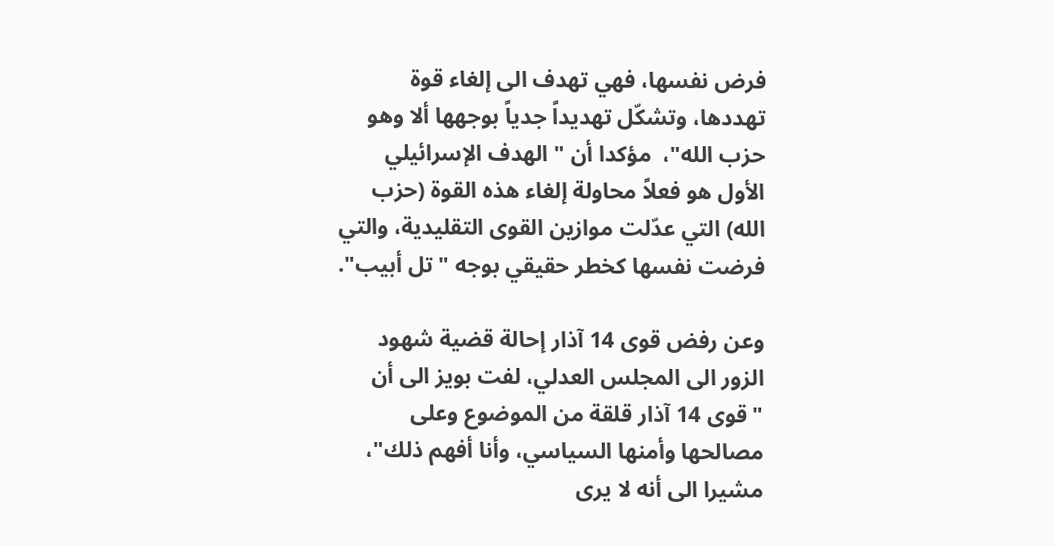فرض نفسها، فهي تهدف الى إلغاء قوة تهددها، وتشكّل تهديداً جدياً بوجهها ألا وهو حزب الله"،  مؤكدا أن " الهدف الإسرائيلي الأول هو فعلاً محاولة إلغاء هذه القوة (حزب الله) التي عدّلت موازين القوى التقليدية، والتي فرضت نفسها كخطر حقيقي بوجه "تل أبيب".

وعن رفض قوى 14 آذار إحالة قضية شهود الزور الى المجلس العدلي، لفت بويز الى أن "قوى 14 آذار قلقة من الموضوع وعلى مصالحها وأمنها السياسي، وأنا أفهم ذلك"، مشيرا الى أنه لا يرى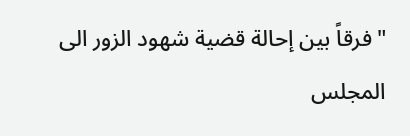"فرقاً بين إحالة قضية شهود الزور الى المجلس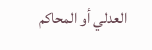العدلي أو المحاكم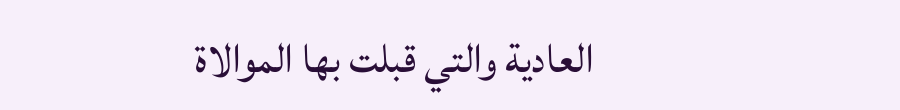العادية والتي قبلت بها الموالاة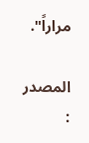مراراً".

المصدر :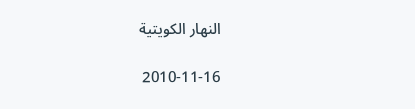النهار الكويتية

2010-11-16